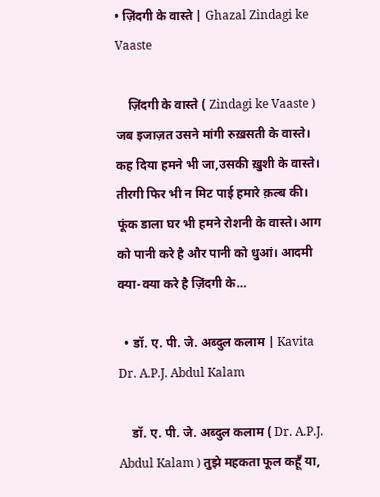• ज़िंदगी के वास्ते | Ghazal Zindagi ke Vaaste

    ज़िंदगी के वास्ते ( Zindagi ke Vaaste ) जब इजाज़त उसने मांगी रुख़सती के वास्ते। कह दिया हमने भी जा,उसकी ख़ुशी के वास्ते। तीरगी फिर भी न मिट पाई हमारे क़ल्ब की। फूंक डाला घर भी हमने रोशनी के वास्ते। आग को पानी करे है और पानी को धुआं। आदमी क्या-क्या करे है ज़िंदगी के…

  • डॉ. ए. पी. जे. अब्दुल कलाम | Kavita Dr. A.P.J. Abdul Kalam

    डॉ. ए. पी. जे. अब्दुल कलाम ( Dr. A.P.J. Abdul Kalam ) तुझे महकता फूल कहूँ या,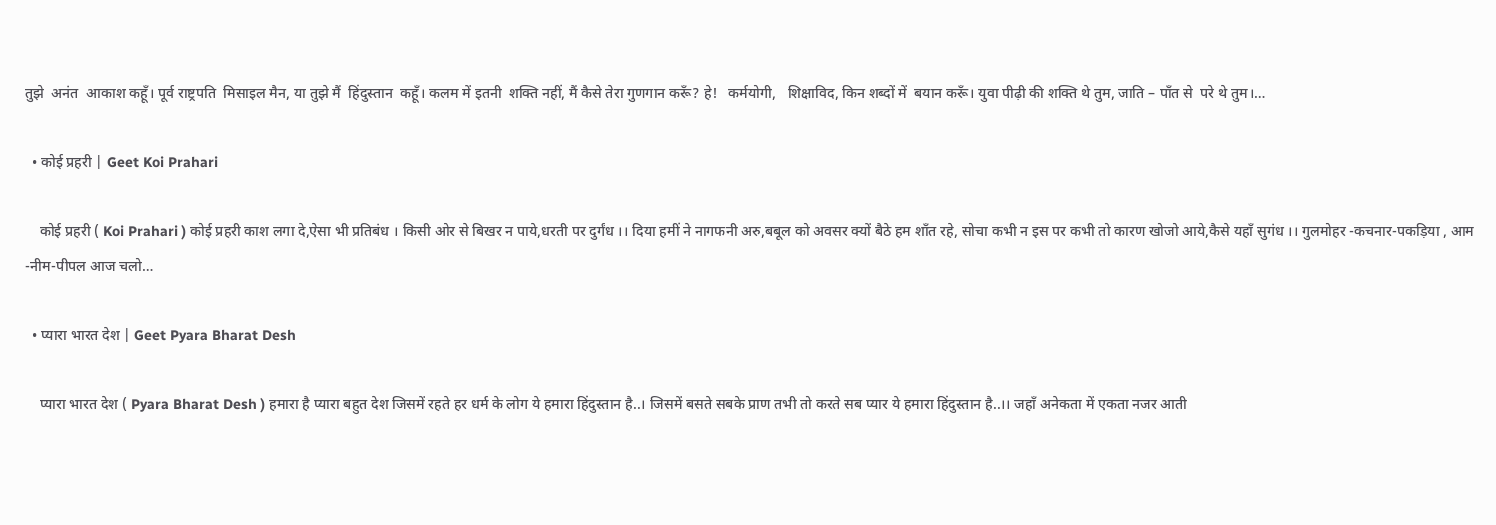तुझे  अनंत  आकाश कहूँ। पूर्व राष्ट्रपति  मिसाइल मैन, या तुझे मैं  हिंदुस्तान  कहूँ। कलम में इतनी  शक्ति नहीं, मैं कैसे तेरा गुणगान करूँ? हे!   कर्मयोगी,   शिक्षाविद, किन शब्दों में  बयान करूँ। युवा पीढ़ी की शक्ति थे तुम, जाति – पाँत से  परे थे तुम।…

  • कोई प्रहरी | Geet Koi Prahari

    कोई प्रहरी ( Koi Prahari ) कोई प्रहरी काश लगा दे,ऐसा भी प्रतिबंध । किसी ओर से बिखर न पाये,धरती पर दुर्गंध ।। दिया हमीं ने नागफनी अरु,बबूल को अवसर क्यों बैठे हम शाँत रहे, सोचा कभी न इस पर कभी तो कारण खोजो आये,कैसे यहाँ सुगंध ।। गुलमोहर -कचनार-पकड़िया , आम -नीम-पीपल आज चलो…

  • प्यारा भारत देश | Geet Pyara Bharat Desh

    प्यारा भारत देश ( Pyara Bharat Desh ) हमारा है प्यारा बहुत देश जिसमें रहते हर धर्म के लोग ये हमारा हिंदुस्तान है..। जिसमें बसते सबके प्राण तभी तो करते सब प्यार ये हमारा हिंदुस्तान है..।। जहाँ अनेकता में एकता नजर आती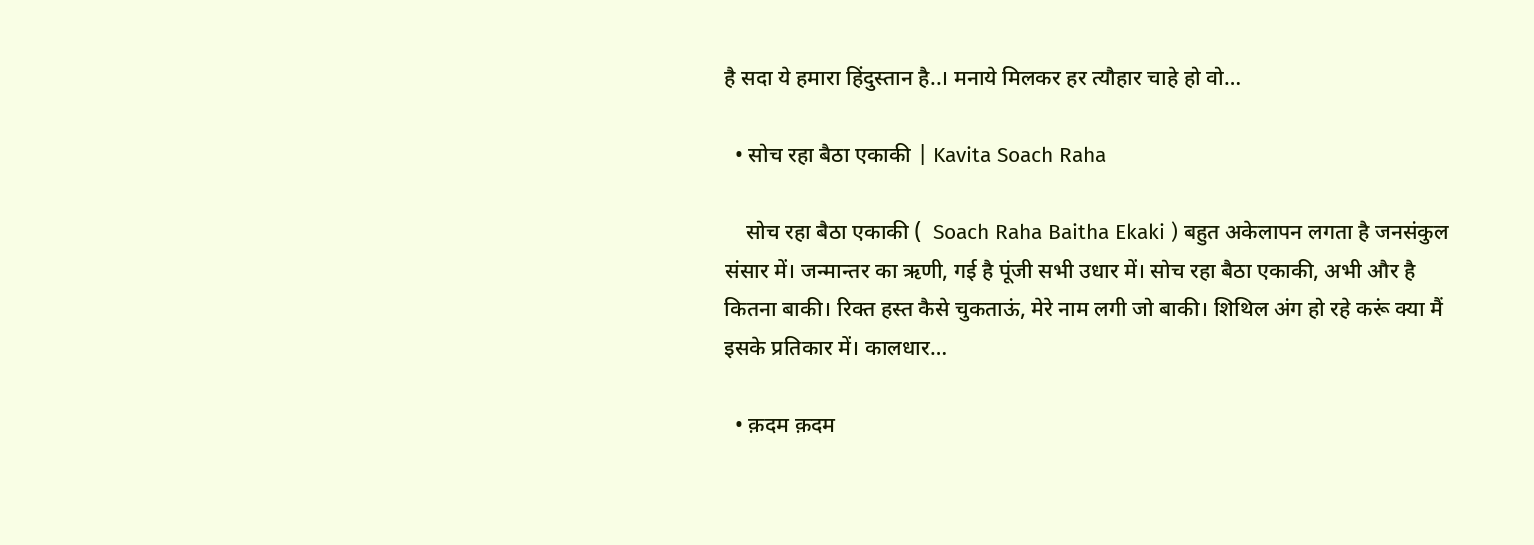है सदा ये हमारा हिंदुस्तान है..। मनाये मिलकर हर त्यौहार चाहे हो वो…

  • सोच रहा बैठा एकाकी | Kavita Soach Raha

    सोच रहा बैठा एकाकी (  Soach Raha Baitha Ekaki ) बहुत अकेलापन लगता है जनसंकुल संसार में। जन्मान्तर का ऋणी, गई है पूंजी सभी उधार में। सोच रहा बैठा एकाकी, अभी और है कितना बाकी। रिक्त हस्त कैसे चुकताऊं, मेरे नाम लगी जो बाकी। शिथिल अंग हो रहे करूं क्या मैं इसके प्रतिकार में। कालधार…

  • क़दम क़दम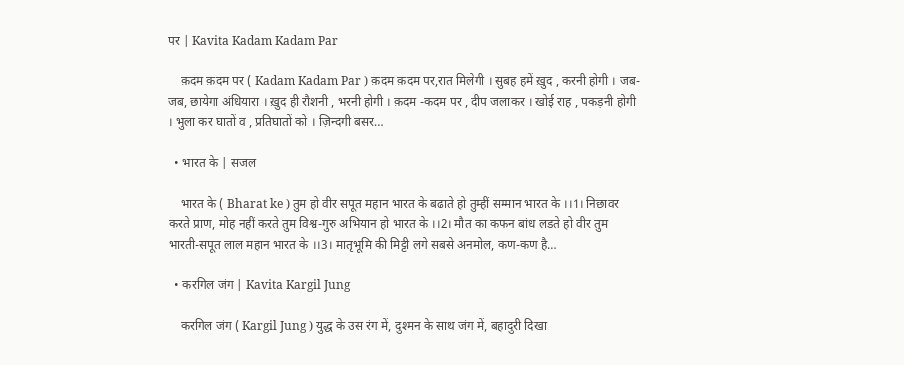पर | Kavita Kadam Kadam Par

    क़दम क़दम पर ( Kadam Kadam Par ) क़दम क़दम पर,रात मिलेगी । सुबह हमें ख़ुद , करनी होगी । जब- जब, छायेगा अंधियारा । ख़ुद ही रौशनी , भरनी होगी । क़दम -कदम पर , दीप जलाकर । खोई राह , पकड़नी होगी । भुला कर घातों व , प्रतिघातों को । ज़िन्दगी बसर…

  • भारत के | सजल

    भारत के ( Bharat ke ) तुम हो वीर सपूत महान भारत के बढाते हो तुम्हीं सम्मान भारत के ।।1। निछावर करते प्राण, मोह नहीं करते तुम विश्व-गुरु अभियान हो भारत के ।।2। मौत का कफन बांध लडते हो वीर तुम भारती-सपूत लाल महान भारत के ।।3। मातृभूमि की मिट्टी लगे सबसे अनमोल, कण-कण है…

  • करगिल जंग | Kavita Kargil Jung

    करगिल जंग ( Kargil Jung ) युद्ध के उस रंग में, दुश्मन के साथ जंग में, बहादुरी दिखा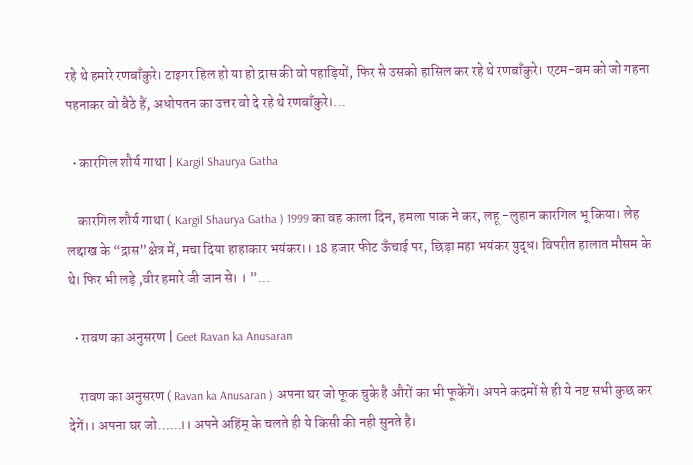रहे थे हमारे रणबाँकुरे। टाइगर हिल हो या हो द्रास की वो पहाड़ियों, फिर से उसको हासिल कर रहे थे रणबाँकुरे। एटम-बम को जो गहना पहनाकर वो बैठे हैं, अधोपतन का उत्तर वो दे रहे थे रणबाँकुरे।…

  • कारगिल शौर्य गाथा | Kargil Shaurya Gatha

    कारगिल शौर्य गाथा ( Kargil Shaurya Gatha ) 1999 का वह काला दिन, हमला पाक ने कर, लहू -लुहान कारगिल भू किया। लेह लद्दाख के “द्रास”क्षेत्र में, मचा दिया हाहाकार भयंकर।। 18 हजार फीट ऊॅंचाई पर, छिड़ा महा भयंकर युद्ध। विपरीत हालात मौसम के थे। फिर भी लड़े ,वीर हमारे जी जान से। । ”…

  • रावण का अनुसरण | Geet Ravan ka Anusaran

    रावण का अनुसरण ( Ravan ka Anusaran ) अपना घर जो फूक चुके है औरों का भी फूकेंगें। अपने कदमों से ही ये नष्ट सभी कुछ कर देगें।। अपना घर जो……।। अपने अहिंम् के चलते ही ये किसी की नही सुनते है।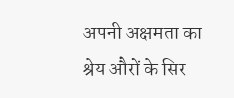अपनी अक्षमता का श्रेय औरों के सिर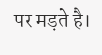पर मड़ते है।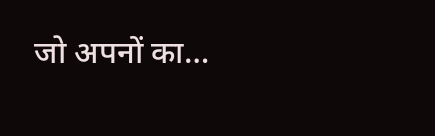जो अपनों का…